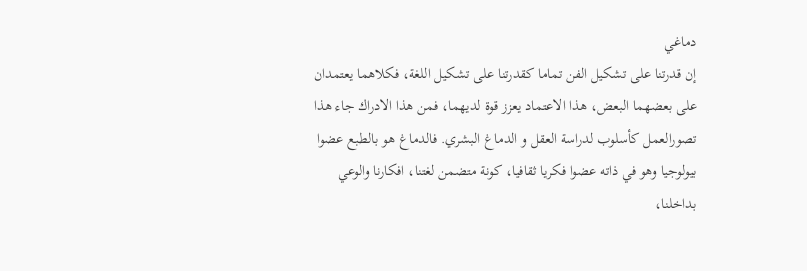دماغي
إن قدرتنا على تشكيل الفن تماما كقدرتنا على تشكيل اللغة، فكلاهما يعتمدان على بعضهما البعض، هذا الاعتماد يعزز قوة لديهما، فمن هذا الادراك جاء هذا تصورالعمل كأسلوب لدراسة العقل و الدماغ البشري. فالدماغ هو بالطبع عضوا بيولوجيا وهو في ذاته عضوا فكريا ثقافيا، كونة متضمن لغتنا، افكارنا والوعي بداخلنا،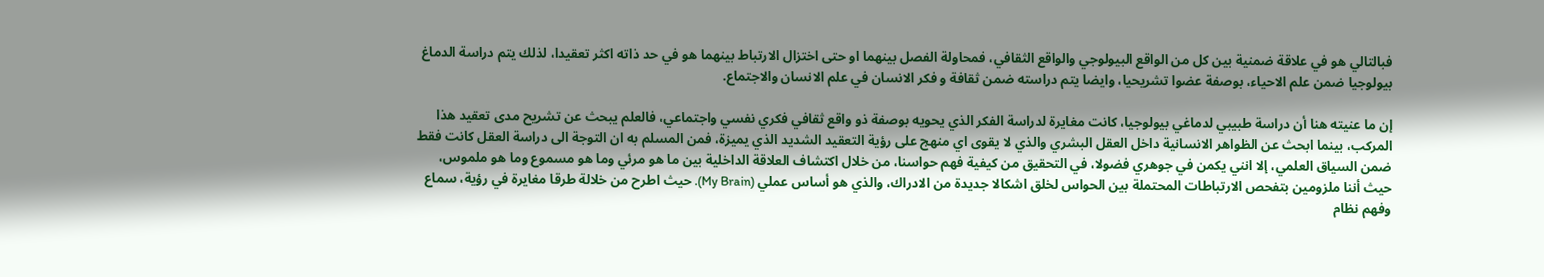فبالتالي هو في علاقة ضمنية بين كل من الواقع البيولوجي والواقع الثقافي، فمحاولة الفصل بينهما او حتى اختزال الارتباط بينهما هو في حد ذاته اكثر تعقيدا، لذلك يتم دراسة الدماغ بيولوجيا ضمن علم الاحياء، بوصفة عضوا تشريحيا، وايضا يتم دراسته ضمن ثقافة و فكر الانسان في علم الانسان والاجتماع.

إن ما عنيته هنا أن دراسة طبيبي لدماغي بيولوجيا، كانت مغايرة لدراسة الفكر الذي يحويه بوصفة ذو واقع ثقافي فكري نفسي واجتماعي، فالعلم يبحث عن تشريح مدى تعقيد هذا المركب، بينما ابحث عن الظواهر الانسانية داخل العقل البشري والذي لا يقوى اي منهج على رؤية التعقيد الشديد الذي يميزة، فمن المسلم به ان التوجة الى دراسة العقل كانت فقط ضمن السياق العلمي، إلا انني يكمن في جوهري فضولا، في التحقيق من كيفية فهم حواسنا، من خلال اكتشاف العلاقة الداخلية بين ما هو مرئي وما هو مسموع وما هو ملموس، حيث أننا ملزومين بتفحص الارتباطات المحتملة بين الحواس لخلق اشكالا جديدة من الادراك، والذي هو أساس عملي (My Brain). حيث اطرح من خلالة طرقا مغايرة في رؤية، سماع وفهم نظام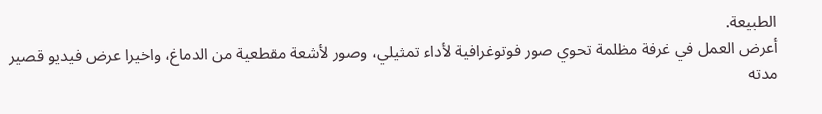الطبيعة.
أعرض العمل في غرفة مظلمة تحوي صور فوتوغرافية لأداء تمثيلي، وصور لأشعة مقطعية من الدماغ، واخيرا عرض فيديو قصير مدته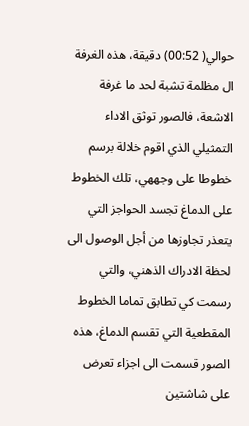حوالي( 00:52) دقيقة، هذه الغرفة ال مظلمة تشبة لحد ما غرفة الاشعة، فالصور توثق الاداء التمثيلي الذي اقوم خلالة برسم خطوطا على وجههي، تلك الخطوط على الدماغ تجسد الحواجز التي يتعذر تجاوزها من أجل الوصول الى لحظة الادراك الذهني، والتي رسمت كي تطابق تماما الخطوط المقطعية التي تقسم الدماغ، هذه الصور قسمت الى اجزاء تعرض على شاشتين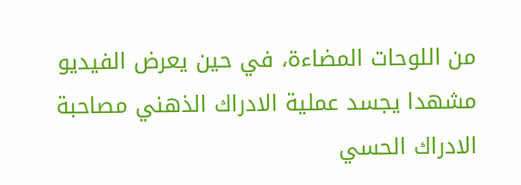من اللوحات المضاءة، في حين يعرض الفيديو مشهدا يجسد عملية الادراك الذهني مصاحبة الادراك الحسي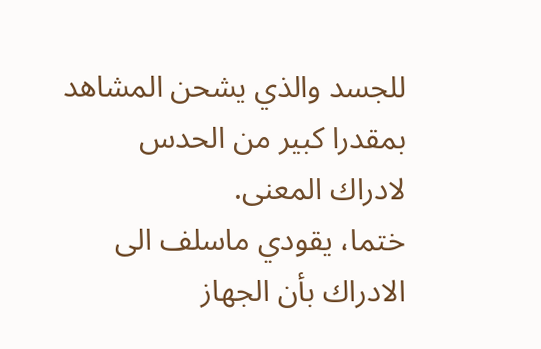للجسد والذي يشحن المشاهد بمقدرا كبير من الحدس لادراك المعنى.
ختما، يقودي ماسلف الى الادراك بأن الجهاز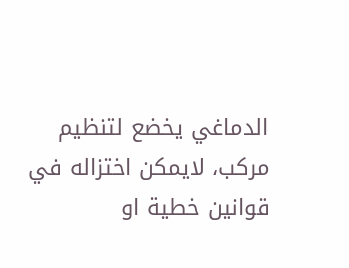الدماغي يخضع لتنظيم مركب، لايمكن اختزاله في قوانين خطية او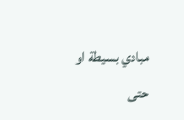مبادي بسيطة او حتى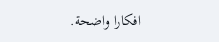افكارا واضحة.